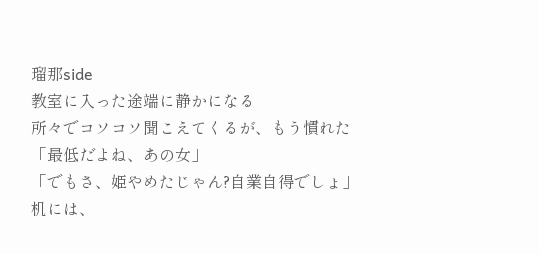瑠那side
教室に入った途端に静かになる
所々でコソコソ聞こえてくるが、もう慣れた
「最低だよね、あの女」
「でもさ、姫やめたじゃん?自業自得でしょ」
机には、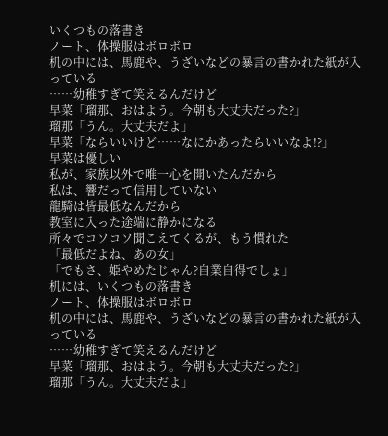いくつもの落書き
ノート、体操服はボロボロ
机の中には、馬鹿や、うざいなどの暴言の書かれた紙が入っている
……幼稚すぎて笑えるんだけど
早菜「瑠那、おはよう。今朝も大丈夫だった?」
瑠那「うん。大丈夫だよ」
早菜「ならいいけど……なにかあったらいいなよ!?」
早菜は優しい
私が、家族以外で唯一心を開いたんだから
私は、響だって信用していない
龍騎は皆最低なんだから
教室に入った途端に静かになる
所々でコソコソ聞こえてくるが、もう慣れた
「最低だよね、あの女」
「でもさ、姫やめたじゃん?自業自得でしょ」
机には、いくつもの落書き
ノート、体操服はボロボロ
机の中には、馬鹿や、うざいなどの暴言の書かれた紙が入っている
……幼稚すぎて笑えるんだけど
早菜「瑠那、おはよう。今朝も大丈夫だった?」
瑠那「うん。大丈夫だよ」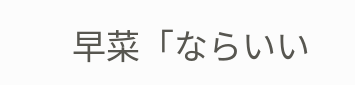早菜「ならいい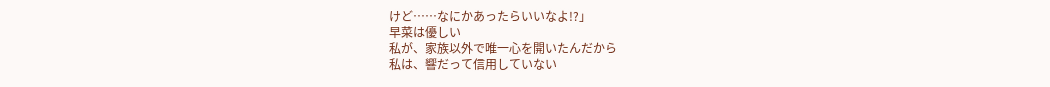けど……なにかあったらいいなよ!?」
早菜は優しい
私が、家族以外で唯一心を開いたんだから
私は、響だって信用していない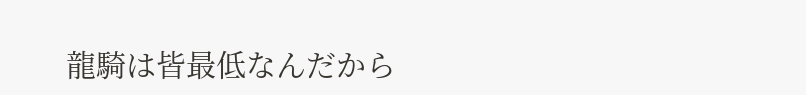龍騎は皆最低なんだから